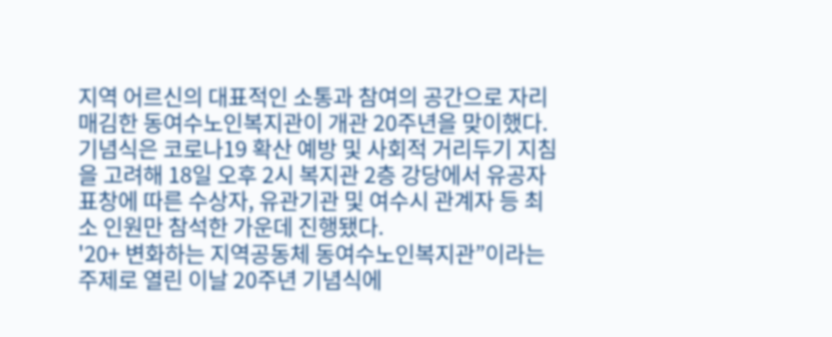지역 어르신의 대표적인 소통과 참여의 공간으로 자리매김한 동여수노인복지관이 개관 20주년을 맞이했다.
기념식은 코로나19 확산 예방 및 사회적 거리두기 지침을 고려해 18일 오후 2시 복지관 2층 강당에서 유공자 표창에 따른 수상자, 유관기관 및 여수시 관계자 등 최소 인원만 참석한 가운데 진행됐다.
'20+ 변화하는 지역공동체 동여수노인복지관”이라는 주제로 열린 이날 20주년 기념식에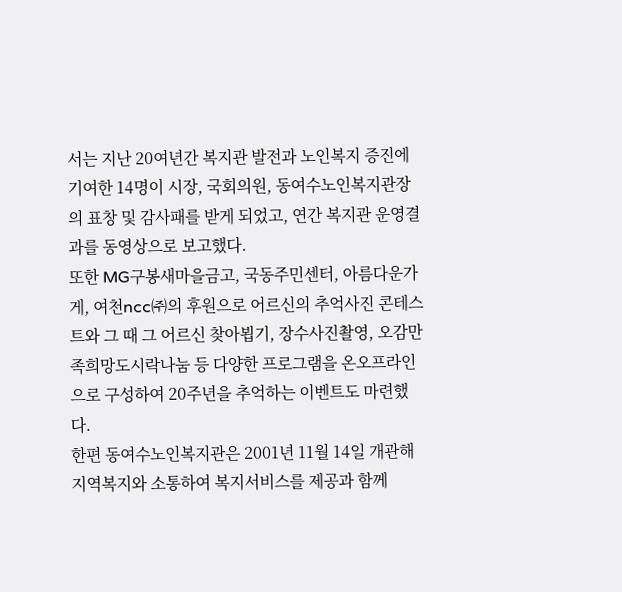서는 지난 20여년간 복지관 발전과 노인복지 증진에 기여한 14명이 시장, 국회의원, 동여수노인복지관장의 표창 및 감사패를 받게 되었고, 연간 복지관 운영결과를 동영상으로 보고했다.
또한 MG구봉새마을금고, 국동주민센터, 아름다운가게, 여천ncc㈜의 후원으로 어르신의 추억사진 콘테스트와 그 때 그 어르신 찾아뵙기, 장수사진촬영, 오감만족희망도시락나눔 등 다양한 프로그램을 온오프라인으로 구성하여 20주년을 추억하는 이벤트도 마련했다.
한편 동여수노인복지관은 2001년 11월 14일 개관해 지역복지와 소통하여 복지서비스를 제공과 함께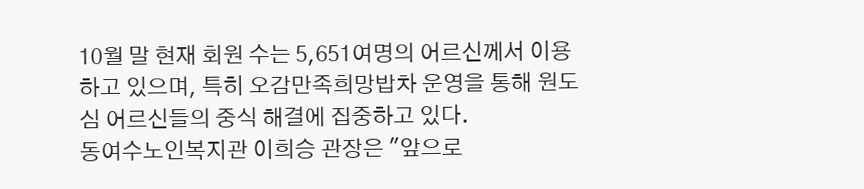10월 말 현재 회원 수는 5,651여명의 어르신께서 이용하고 있으며, 특히 오감만족희망밥차 운영을 통해 원도심 어르신들의 중식 해결에 집중하고 있다.
동여수노인복지관 이희승 관장은 "앞으로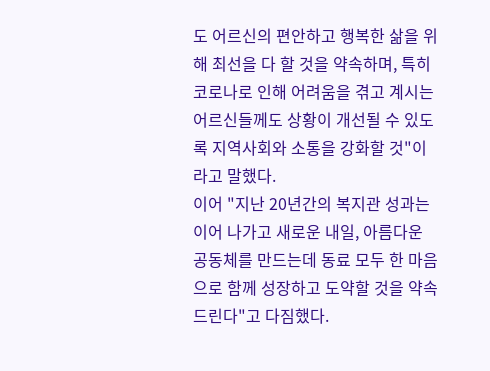도 어르신의 편안하고 행복한 삶을 위해 최선을 다 할 것을 약속하며, 특히 코로나로 인해 어려움을 겪고 계시는 어르신들께도 상황이 개선될 수 있도록 지역사회와 소통을 강화할 것"이라고 말했다.
이어 "지난 20년간의 복지관 성과는 이어 나가고 새로운 내일, 아름다운 공동체를 만드는데 동료 모두 한 마음으로 함께 성장하고 도약할 것을 약속드린다"고 다짐했다.